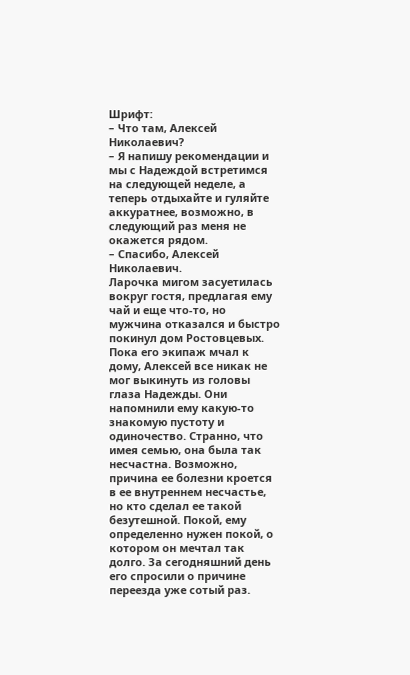Шрифт:
– Что там, Алексей Николаевич?
– Я напишу рекомендации и мы с Надеждой встретимся на следующей неделе, а теперь отдыхайте и гуляйте аккуратнее, возможно, в следующий раз меня не окажется рядом.
– Спасибо, Алексей Николаевич.
Ларочка мигом засуетилась вокруг гостя, предлагая ему чай и еще что-то, но мужчина отказался и быстро покинул дом Ростовцевых.
Пока его экипаж мчал к дому, Алексей все никак не мог выкинуть из головы глаза Надежды. Они напомнили ему какую-то знакомую пустоту и одиночество. Странно, что имея семью, она была так несчастна. Возможно, причина ее болезни кроется в ее внутреннем несчастье, но кто сделал ее такой безутешной. Покой, ему определенно нужен покой, о котором он мечтал так долго. За сегодняшний день его спросили о причине переезда уже сотый раз.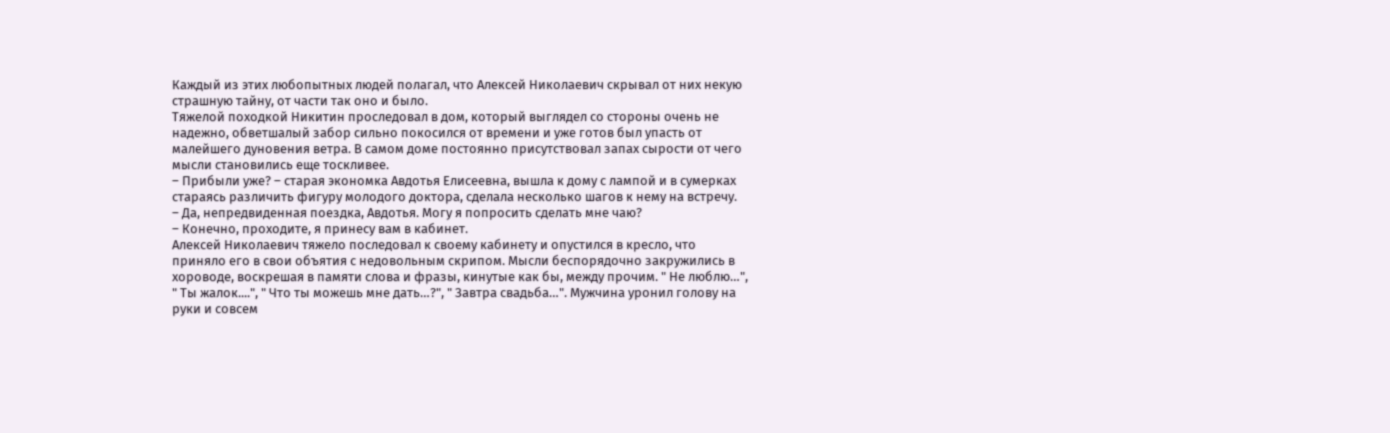Каждый из этих любопытных людей полагал, что Алексей Николаевич скрывал от них некую страшную тайну, от части так оно и было.
Тяжелой походкой Никитин проследовал в дом, который выглядел со стороны очень не надежно, обветшалый забор сильно покосился от времени и уже готов был упасть от малейшего дуновения ветра. В самом доме постоянно присутствовал запах сырости от чего мысли становились еще тоскливее.
– Прибыли уже? – старая экономка Авдотья Елисеевна, вышла к дому с лампой и в сумерках стараясь различить фигуру молодого доктора, сделала несколько шагов к нему на встречу.
– Да, непредвиденная поездка, Авдотья. Могу я попросить сделать мне чаю?
– Конечно, проходите, я принесу вам в кабинет.
Алексей Николаевич тяжело последовал к своему кабинету и опустился в кресло, что приняло его в свои объятия с недовольным скрипом. Мысли беспорядочно закружились в хороводе, воскрешая в памяти слова и фразы, кинутые как бы, между прочим. " Не люблю…", " Ты жалок....", " Что ты можешь мне дать…?", " Завтра свадьба…". Мужчина уронил голову на руки и совсем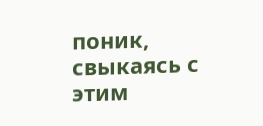поник, свыкаясь с этим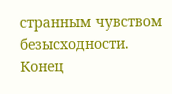странным чувством безысходности.
Конец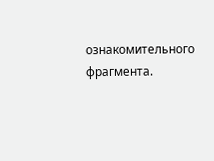ознакомительного фрагмента.